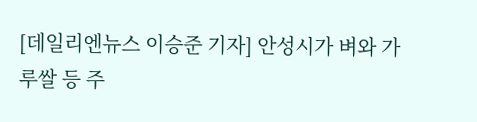[데일리엔뉴스 이승준 기자] 안성시가 벼와 가루쌀 등 주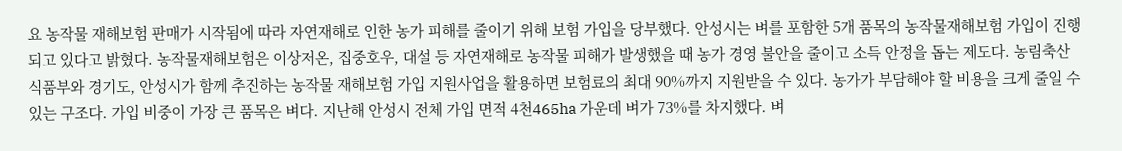요 농작물 재해보험 판매가 시작됨에 따라 자연재해로 인한 농가 피해를 줄이기 위해 보험 가입을 당부했다. 안성시는 벼를 포함한 5개 품목의 농작물재해보험 가입이 진행되고 있다고 밝혔다. 농작물재해보험은 이상저온, 집중호우, 대설 등 자연재해로 농작물 피해가 발생했을 때 농가 경영 불안을 줄이고 소득 안정을 돕는 제도다. 농림축산식품부와 경기도, 안성시가 함께 추진하는 농작물 재해보험 가입 지원사업을 활용하면 보험료의 최대 90%까지 지원받을 수 있다. 농가가 부담해야 할 비용을 크게 줄일 수 있는 구조다. 가입 비중이 가장 큰 품목은 벼다. 지난해 안성시 전체 가입 면적 4천465ha 가운데 벼가 73%를 차지했다. 벼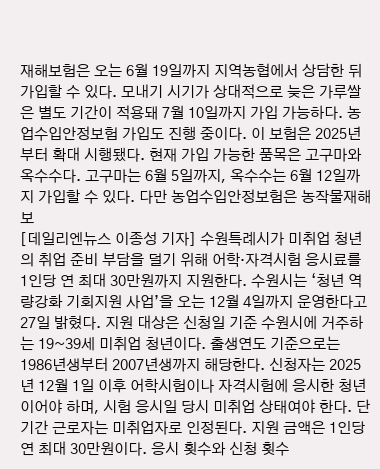재해보험은 오는 6월 19일까지 지역농협에서 상담한 뒤 가입할 수 있다. 모내기 시기가 상대적으로 늦은 가루쌀은 별도 기간이 적용돼 7월 10일까지 가입 가능하다. 농업수입안정보험 가입도 진행 중이다. 이 보험은 2025년부터 확대 시행됐다. 현재 가입 가능한 품목은 고구마와 옥수수다. 고구마는 6월 5일까지, 옥수수는 6월 12일까지 가입할 수 있다. 다만 농업수입안정보험은 농작물재해보
[데일리엔뉴스 이종성 기자] 수원특례시가 미취업 청년의 취업 준비 부담을 덜기 위해 어학·자격시험 응시료를 1인당 연 최대 30만원까지 지원한다. 수원시는 ‘청년 역량강화 기회지원 사업’을 오는 12월 4일까지 운영한다고 27일 밝혔다. 지원 대상은 신청일 기준 수원시에 거주하는 19~39세 미취업 청년이다. 출생연도 기준으로는 1986년생부터 2007년생까지 해당한다. 신청자는 2025년 12월 1일 이후 어학시험이나 자격시험에 응시한 청년이어야 하며, 시험 응시일 당시 미취업 상태여야 한다. 단기간 근로자는 미취업자로 인정된다. 지원 금액은 1인당 연 최대 30만원이다. 응시 횟수와 신청 횟수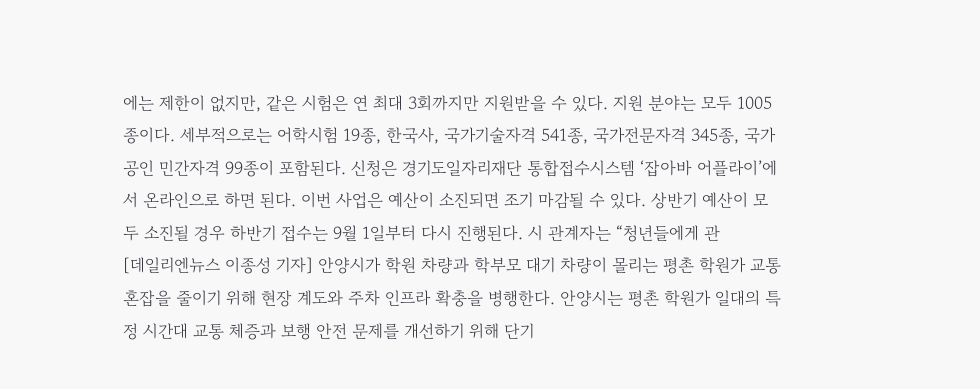에는 제한이 없지만, 같은 시험은 연 최대 3회까지만 지원받을 수 있다. 지원 분야는 모두 1005종이다. 세부적으로는 어학시험 19종, 한국사, 국가기술자격 541종, 국가전문자격 345종, 국가공인 민간자격 99종이 포함된다. 신청은 경기도일자리재단 통합접수시스템 ‘잡아바 어플라이’에서 온라인으로 하면 된다. 이번 사업은 예산이 소진되면 조기 마감될 수 있다. 상반기 예산이 모두 소진될 경우 하반기 접수는 9월 1일부터 다시 진행된다. 시 관계자는 “청년들에게 관
[데일리엔뉴스 이종성 기자] 안양시가 학원 차량과 학부모 대기 차량이 몰리는 평촌 학원가 교통 혼잡을 줄이기 위해 현장 계도와 주차 인프라 확충을 병행한다. 안양시는 평촌 학원가 일대의 특정 시간대 교통 체증과 보행 안전 문제를 개선하기 위해 단기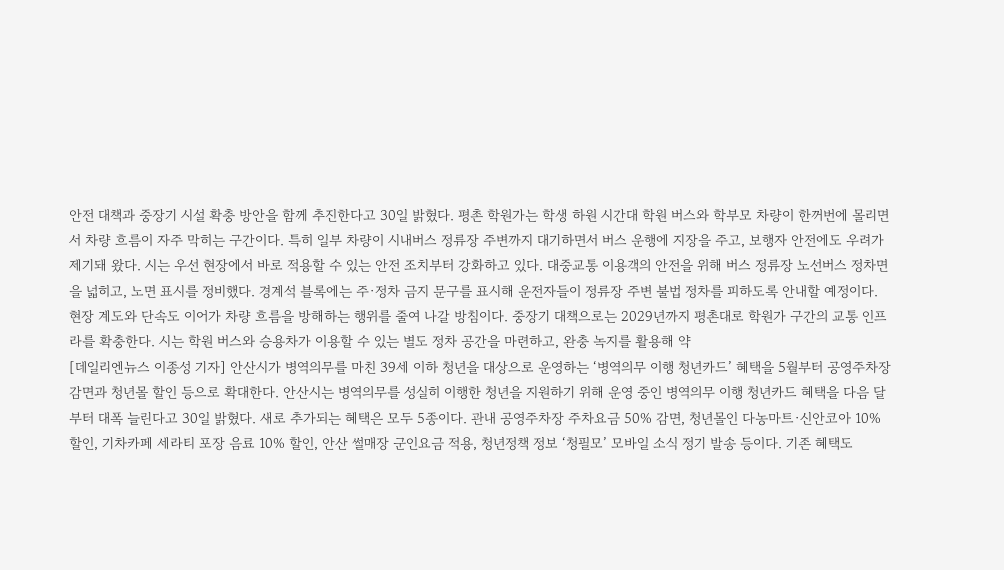안전 대책과 중장기 시설 확충 방안을 함께 추진한다고 30일 밝혔다. 평촌 학원가는 학생 하원 시간대 학원 버스와 학부모 차량이 한꺼번에 몰리면서 차량 흐름이 자주 막히는 구간이다. 특히 일부 차량이 시내버스 정류장 주변까지 대기하면서 버스 운행에 지장을 주고, 보행자 안전에도 우려가 제기돼 왔다. 시는 우선 현장에서 바로 적용할 수 있는 안전 조치부터 강화하고 있다. 대중교통 이용객의 안전을 위해 버스 정류장 노선버스 정차면을 넓히고, 노면 표시를 정비했다. 경계석 블록에는 주·정차 금지 문구를 표시해 운전자들이 정류장 주변 불법 정차를 피하도록 안내할 예정이다. 현장 계도와 단속도 이어가 차량 흐름을 방해하는 행위를 줄여 나갈 방침이다. 중장기 대책으로는 2029년까지 평촌대로 학원가 구간의 교통 인프라를 확충한다. 시는 학원 버스와 승용차가 이용할 수 있는 별도 정차 공간을 마련하고, 완충 녹지를 활용해 약
[데일리엔뉴스 이종성 기자] 안산시가 병역의무를 마친 39세 이하 청년을 대상으로 운영하는 ‘병역의무 이행 청년카드’ 혜택을 5월부터 공영주차장 감면과 청년몰 할인 등으로 확대한다. 안산시는 병역의무를 성실히 이행한 청년을 지원하기 위해 운영 중인 병역의무 이행 청년카드 혜택을 다음 달부터 대폭 늘린다고 30일 밝혔다. 새로 추가되는 혜택은 모두 5종이다. 관내 공영주차장 주차요금 50% 감면, 청년몰인 다농마트·신안코아 10% 할인, 기차카페 세라티 포장 음료 10% 할인, 안산 썰매장 군인요금 적용, 청년정책 정보 ‘청필모’ 모바일 소식 정기 발송 등이다. 기존 혜택도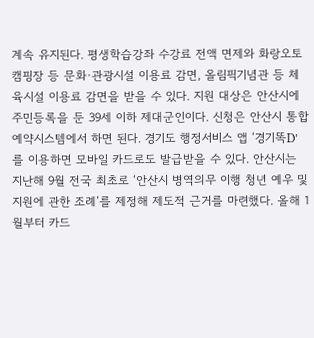계속 유지된다. 평생학습강좌 수강료 전액 면제와 화랑오토캠핑장 등 문화·관광시설 이용료 감면, 올림픽기념관 등 체육시설 이용료 감면을 받을 수 있다. 지원 대상은 안산시에 주민등록을 둔 39세 이하 제대군인이다. 신청은 안산시 통합예약시스템에서 하면 된다. 경기도 행정서비스 앱 ‘경기똑D’를 이용하면 모바일 카드로도 발급받을 수 있다. 안산시는 지난해 9월 전국 최초로 ‘안산시 병역의무 이행 청년 예우 및 지원에 관한 조례’를 제정해 제도적 근거를 마련했다. 올해 1월부터 카드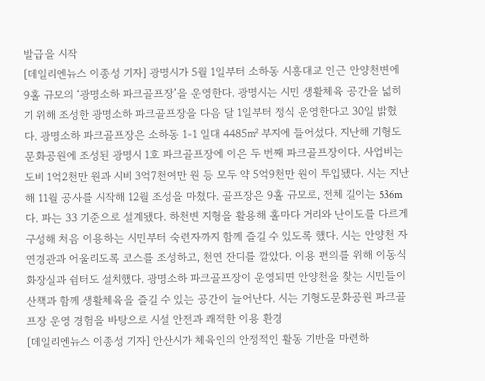발급을 시작
[데일리엔뉴스 이종성 기자] 광명시가 5월 1일부터 소하동 시흥대교 인근 안양천변에 9홀 규모의 ‘광명소하 파크골프장’을 운영한다. 광명시는 시민 생활체육 공간을 넓히기 위해 조성한 광명소하 파크골프장을 다음 달 1일부터 정식 운영한다고 30일 밝혔다. 광명소하 파크골프장은 소하동 1-1 일대 4485㎡ 부지에 들어섰다. 지난해 기형도문화공원에 조성된 광명시 1호 파크골프장에 이은 두 번째 파크골프장이다. 사업비는 도비 1억2천만 원과 시비 3억7천여만 원 등 모두 약 5억9천만 원이 투입됐다. 시는 지난해 11월 공사를 시작해 12월 조성을 마쳤다. 골프장은 9홀 규모로, 전체 길이는 536m다. 파는 33 기준으로 설계됐다. 하천변 지형을 활용해 홀마다 거리와 난이도를 다르게 구성해 처음 이용하는 시민부터 숙련자까지 함께 즐길 수 있도록 했다. 시는 안양천 자연경관과 어울리도록 코스를 조성하고, 천연 잔디를 깔았다. 이용 편의를 위해 이동식 화장실과 쉼터도 설치했다. 광명소하 파크골프장이 운영되면 안양천을 찾는 시민들이 산책과 함께 생활체육을 즐길 수 있는 공간이 늘어난다. 시는 기형도문화공원 파크골프장 운영 경험을 바탕으로 시설 안전과 쾌적한 이용 환경
[데일리엔뉴스 이종성 기자] 안산시가 체육인의 안정적인 활동 기반을 마련하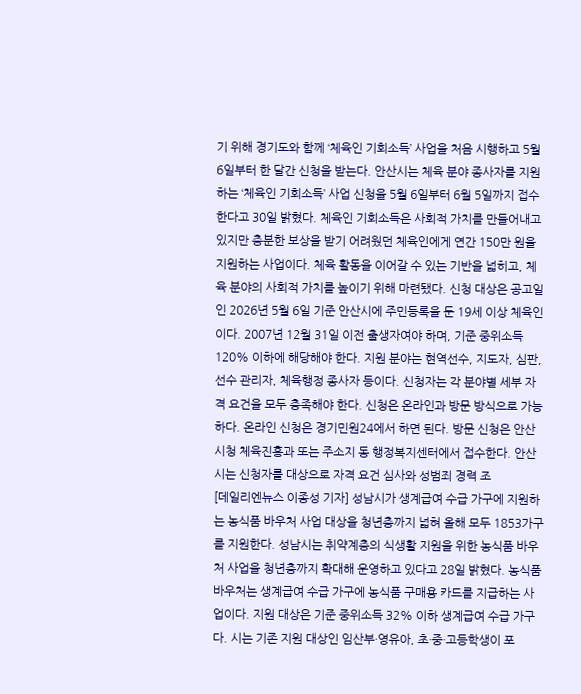기 위해 경기도와 함께 ‘체육인 기회소득’ 사업을 처음 시행하고 5월 6일부터 한 달간 신청을 받는다. 안산시는 체육 분야 종사자를 지원하는 ‘체육인 기회소득’ 사업 신청을 5월 6일부터 6월 5일까지 접수한다고 30일 밝혔다. 체육인 기회소득은 사회적 가치를 만들어내고 있지만 충분한 보상을 받기 어려웠던 체육인에게 연간 150만 원을 지원하는 사업이다. 체육 활동을 이어갈 수 있는 기반을 넓히고, 체육 분야의 사회적 가치를 높이기 위해 마련됐다. 신청 대상은 공고일인 2026년 5월 6일 기준 안산시에 주민등록을 둔 19세 이상 체육인이다. 2007년 12월 31일 이전 출생자여야 하며, 기준 중위소득 120% 이하에 해당해야 한다. 지원 분야는 현역선수, 지도자, 심판, 선수 관리자, 체육행정 종사자 등이다. 신청자는 각 분야별 세부 자격 요건을 모두 충족해야 한다. 신청은 온라인과 방문 방식으로 가능하다. 온라인 신청은 경기민원24에서 하면 된다. 방문 신청은 안산시청 체육진흥과 또는 주소지 동 행정복지센터에서 접수한다. 안산시는 신청자를 대상으로 자격 요건 심사와 성범죄 경력 조
[데일리엔뉴스 이종성 기자] 성남시가 생계급여 수급 가구에 지원하는 농식품 바우처 사업 대상을 청년층까지 넓혀 올해 모두 1853가구를 지원한다. 성남시는 취약계층의 식생활 지원을 위한 농식품 바우처 사업을 청년층까지 확대해 운영하고 있다고 28일 밝혔다. 농식품 바우처는 생계급여 수급 가구에 농식품 구매용 카드를 지급하는 사업이다. 지원 대상은 기준 중위소득 32% 이하 생계급여 수급 가구다. 시는 기존 지원 대상인 임산부·영유아, 초·중·고등학생이 포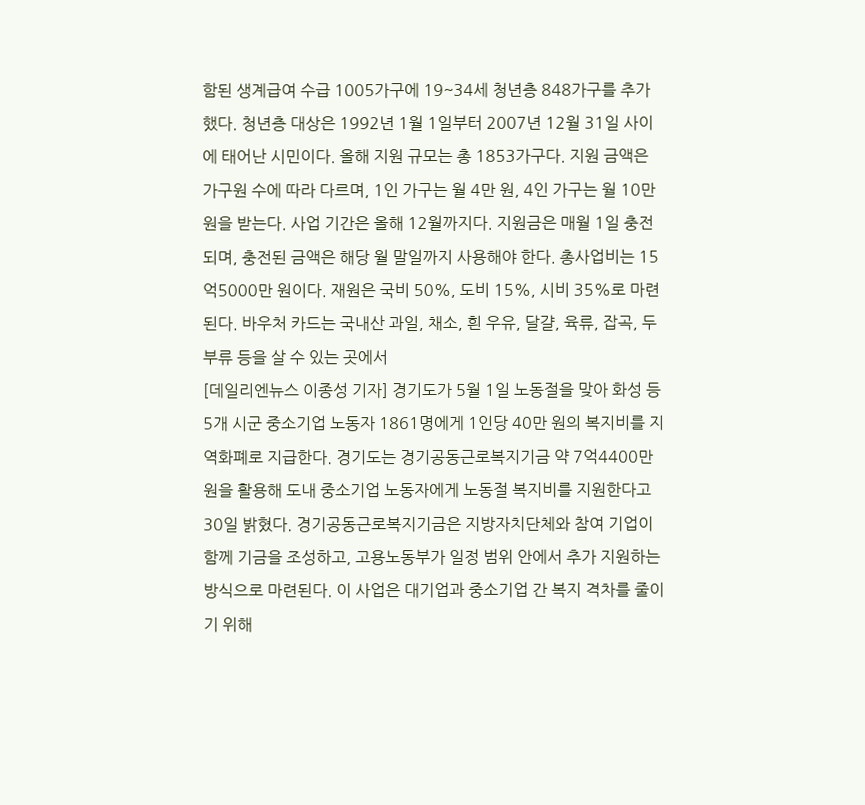함된 생계급여 수급 1005가구에 19~34세 청년층 848가구를 추가했다. 청년층 대상은 1992년 1월 1일부터 2007년 12월 31일 사이에 태어난 시민이다. 올해 지원 규모는 총 1853가구다. 지원 금액은 가구원 수에 따라 다르며, 1인 가구는 월 4만 원, 4인 가구는 월 10만 원을 받는다. 사업 기간은 올해 12월까지다. 지원금은 매월 1일 충전되며, 충전된 금액은 해당 월 말일까지 사용해야 한다. 총사업비는 15억5000만 원이다. 재원은 국비 50%, 도비 15%, 시비 35%로 마련된다. 바우처 카드는 국내산 과일, 채소, 흰 우유, 달걀, 육류, 잡곡, 두부류 등을 살 수 있는 곳에서
[데일리엔뉴스 이종성 기자] 경기도가 5월 1일 노동절을 맞아 화성 등 5개 시군 중소기업 노동자 1861명에게 1인당 40만 원의 복지비를 지역화폐로 지급한다. 경기도는 경기공동근로복지기금 약 7억4400만 원을 활용해 도내 중소기업 노동자에게 노동절 복지비를 지원한다고 30일 밝혔다. 경기공동근로복지기금은 지방자치단체와 참여 기업이 함께 기금을 조성하고, 고용노동부가 일정 범위 안에서 추가 지원하는 방식으로 마련된다. 이 사업은 대기업과 중소기업 간 복지 격차를 줄이기 위해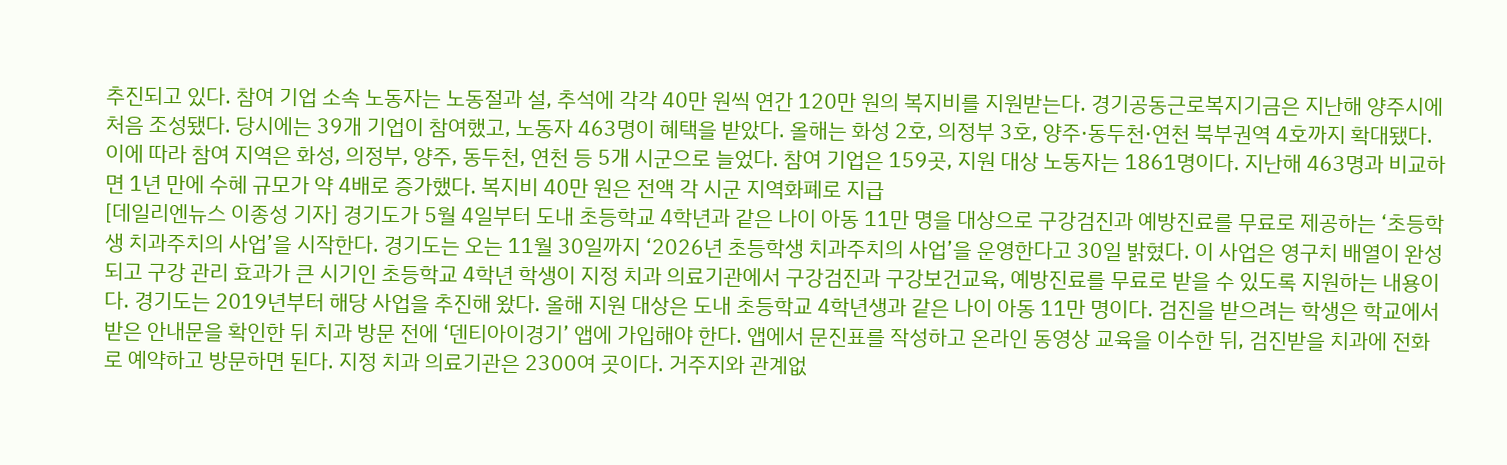추진되고 있다. 참여 기업 소속 노동자는 노동절과 설, 추석에 각각 40만 원씩 연간 120만 원의 복지비를 지원받는다. 경기공동근로복지기금은 지난해 양주시에 처음 조성됐다. 당시에는 39개 기업이 참여했고, 노동자 463명이 혜택을 받았다. 올해는 화성 2호, 의정부 3호, 양주·동두천·연천 북부권역 4호까지 확대됐다. 이에 따라 참여 지역은 화성, 의정부, 양주, 동두천, 연천 등 5개 시군으로 늘었다. 참여 기업은 159곳, 지원 대상 노동자는 1861명이다. 지난해 463명과 비교하면 1년 만에 수혜 규모가 약 4배로 증가했다. 복지비 40만 원은 전액 각 시군 지역화폐로 지급
[데일리엔뉴스 이종성 기자] 경기도가 5월 4일부터 도내 초등학교 4학년과 같은 나이 아동 11만 명을 대상으로 구강검진과 예방진료를 무료로 제공하는 ‘초등학생 치과주치의 사업’을 시작한다. 경기도는 오는 11월 30일까지 ‘2026년 초등학생 치과주치의 사업’을 운영한다고 30일 밝혔다. 이 사업은 영구치 배열이 완성되고 구강 관리 효과가 큰 시기인 초등학교 4학년 학생이 지정 치과 의료기관에서 구강검진과 구강보건교육, 예방진료를 무료로 받을 수 있도록 지원하는 내용이다. 경기도는 2019년부터 해당 사업을 추진해 왔다. 올해 지원 대상은 도내 초등학교 4학년생과 같은 나이 아동 11만 명이다. 검진을 받으려는 학생은 학교에서 받은 안내문을 확인한 뒤 치과 방문 전에 ‘덴티아이경기’ 앱에 가입해야 한다. 앱에서 문진표를 작성하고 온라인 동영상 교육을 이수한 뒤, 검진받을 치과에 전화로 예약하고 방문하면 된다. 지정 치과 의료기관은 2300여 곳이다. 거주지와 관계없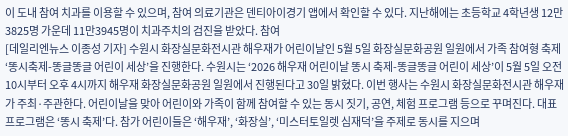이 도내 참여 치과를 이용할 수 있으며, 참여 의료기관은 덴티아이경기 앱에서 확인할 수 있다. 지난해에는 초등학교 4학년생 12만3825명 가운데 11만3945명이 치과주치의 검진을 받았다. 참여
[데일리엔뉴스 이종성 기자] 수원시 화장실문화전시관 해우재가 어린이날인 5월 5일 화장실문화공원 일원에서 가족 참여형 축제 ‘똥시축제-똥글똥글 어린이 세상’을 진행한다. 수원시는 ‘2026 해우재 어린이날 똥시 축제-똥글똥글 어린이 세상’이 5월 5일 오전 10시부터 오후 4시까지 해우재 화장실문화공원 일원에서 진행된다고 30일 밝혔다. 이번 행사는 수원시 화장실문화전시관 해우재가 주최·주관한다. 어린이날을 맞아 어린이와 가족이 함께 참여할 수 있는 동시 짓기, 공연, 체험 프로그램 등으로 꾸며진다. 대표 프로그램은 ‘똥시 축제’다. 참가 어린이들은 ‘해우재’, ‘화장실’, ‘미스터토일렛 심재덕’을 주제로 동시를 지으며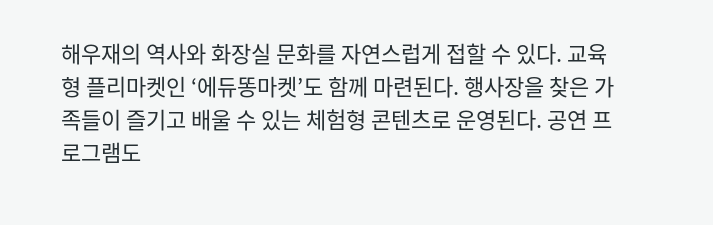해우재의 역사와 화장실 문화를 자연스럽게 접할 수 있다. 교육형 플리마켓인 ‘에듀똥마켓’도 함께 마련된다. 행사장을 찾은 가족들이 즐기고 배울 수 있는 체험형 콘텐츠로 운영된다. 공연 프로그램도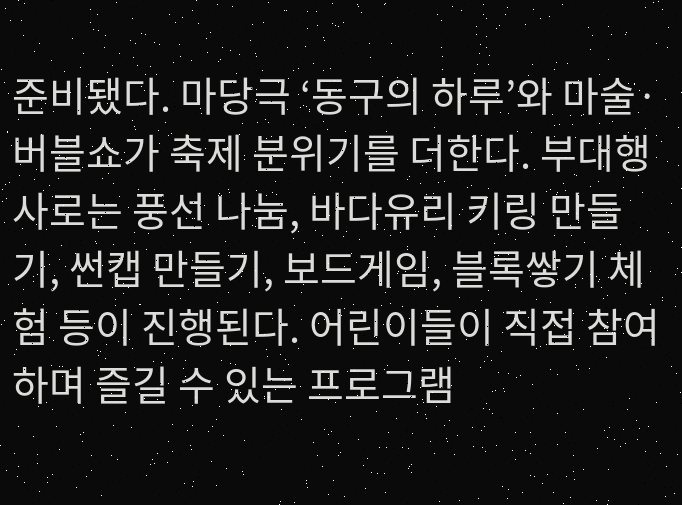준비됐다. 마당극 ‘동구의 하루’와 마술·버블쇼가 축제 분위기를 더한다. 부대행사로는 풍선 나눔, 바다유리 키링 만들기, 썬캡 만들기, 보드게임, 블록쌓기 체험 등이 진행된다. 어린이들이 직접 참여하며 즐길 수 있는 프로그램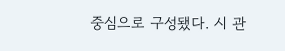중심으로 구성됐다. 시 관